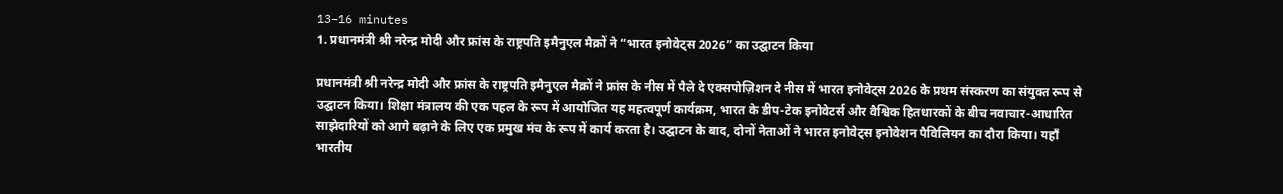13–16 minutes
1. प्रधानमंत्री श्री नरेन्द्र मोदी और फ्रांस के राष्ट्रपति इमैनुएल मैक्रों ने “भारत इनोवेट्स 2026” का उद्घाटन किया

प्रधानमंत्री श्री नरेन्द्र मोदी और फ्रांस के राष्ट्रपति इमैनुएल मैक्रों ने फ्रांस के नीस में पैले दे एक्सपोज़िशन दे नीस में भारत इनोवेट्स 2026 के प्रथम संस्करण का संयुक्त रूप से उद्घाटन किया। शिक्षा मंत्रालय की एक पहल के रूप में आयोजित यह महत्वपूर्ण कार्यक्रम, भारत के डीप-टेक इनोवेटर्स और वैश्विक हितधारकों के बीच नवाचार-आधारित साझेदारियों को आगे बढ़ाने के लिए एक प्रमुख मंच के रूप में कार्य करता है। उद्घाटन के बाद, दोनों नेताओं ने भारत इनोवेट्स इनोवेशन पैविलियन का दौरा किया। यहाँ भारतीय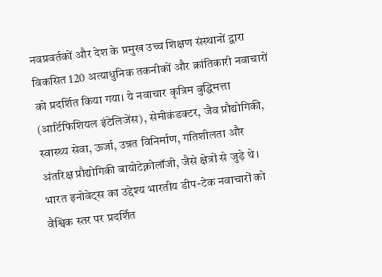नवप्रवर्तकों और देश के प्रमुख उच्च शिक्षण संस्थानों द्वारा विकसित 120 अत्याधुनिक तकनीकों और क्रांतिकारी नवाचारों को प्रदर्शित किया गया। ये नवाचार कृत्रिम बुद्धिमत्ता (आर्टिफिशियल इंटेलिजेंस), सेमीकंडक्टर, जैव प्रौद्योगिकी, स्वास्थ्य सेवा, ऊर्जा, उन्नत विनिर्माण, गतिशीलता और अंतरिक्ष प्रौद्योगिकी बायोटेक्नोलॉजी, जैसे क्षेत्रों से जुड़े थे। भारत इनोवेट्स का उद्देश्य भारतीय डीप-टेक नवाचारों को वैश्विक स्तर पर प्रदर्शित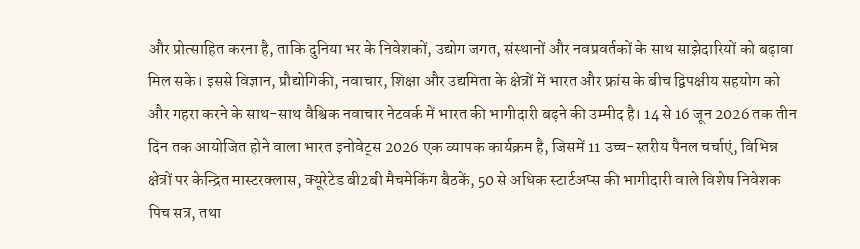और प्रोत्साहित करना है, ताकि दुनिया भर के निवेशकों, उद्योग जगत, संस्थानों और नवप्रवर्तकों के साथ साझेदारियों को बढ़ावा मिल सके। इससे विज्ञान, प्रौद्योगिकी, नवाचार, शिक्षा और उद्यमिता के क्षेत्रों में भारत और फ्रांस के बीच द्विपक्षीय सहयोग को और गहरा करने के साथ-साथ वैश्विक नवाचार नेटवर्क में भारत की भागीदारी बढ़ने की उम्मीद है। 14 से 16 जून 2026 तक तीन दिन तक आयोजित होने वाला भारत इनोवेट्स 2026 एक व्यापक कार्यक्रम है, जिसमें 11 उच्च-स्तरीय पैनल चर्चाएं, विभिन्न क्षेत्रों पर केन्द्रित मास्टरक्लास, क्यूरेटेड बी2बी मैचमेकिंग बैठकें, 50 से अधिक स्टार्टअप्स की भागीदारी वाले विशेष निवेशक पिच सत्र, तथा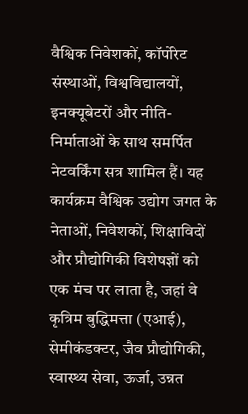वैश्विक निवेशकों, कॉर्पोरेट संस्थाओं, विश्वविद्यालयों, इनक्यूबेटरों और नीति-निर्माताओं के साथ समर्पित नेटवर्किंग सत्र शामिल हैं। यह कार्यक्रम वैश्विक उद्योग जगत के नेताओं, निवेशकों, शिक्षाविदों और प्रौद्योगिकी विशेषज्ञों को एक मंच पर लाता है, जहां वे कृत्रिम बुद्धिमत्ता (एआई), सेमीकंडक्टर, जैव प्रौद्योगिकी, स्वास्थ्य सेवा, ऊर्जा, उन्नत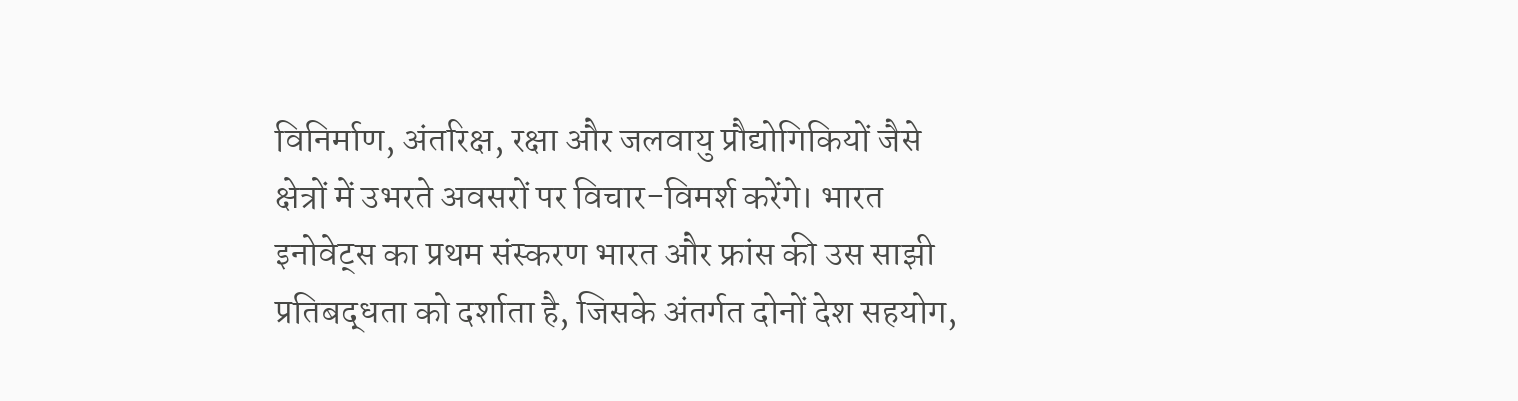विनिर्माण, अंतरिक्ष, रक्षा और जलवायु प्रौद्योगिकियों जैसे क्षेत्रों में उभरते अवसरों पर विचार-विमर्श करेंगे। भारत इनोवेट्स का प्रथम संस्करण भारत और फ्रांस की उस साझी प्रतिबद्धता को दर्शाता है, जिसके अंतर्गत दोनों देश सहयोग,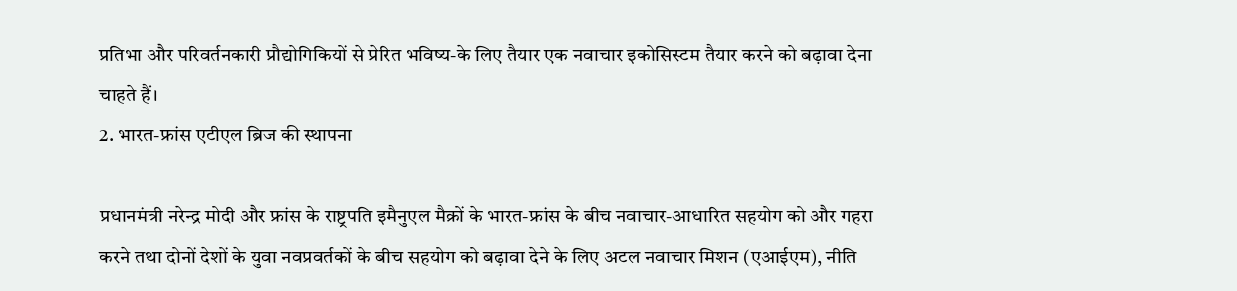प्रतिभा और परिवर्तनकारी प्रौद्योगिकियों से प्रेरित भविष्य-के लिए तैयार एक नवाचार इकोसिस्टम तैयार करने को बढ़ावा देना चाहते हैं।
2. भारत-फ्रांस एटीएल ब्रिज की स्थापना

प्रधानमंत्री नरेन्द्र मोदी और फ्रांस के राष्ट्रपति इमैनुएल मैक्रों के भारत-फ्रांस के बीच नवाचार-आधारित सहयोग को और गहरा करने तथा दोनों देशों के युवा नवप्रवर्तकों के बीच सहयोग को बढ़ावा देने के लिए अटल नवाचार मिशन (एआईएम), नीति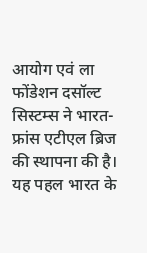आयोग एवं ला फोंडेशन दसॉल्ट सिस्टम्स ने भारत-फ्रांस एटीएल ब्रिज की स्थापना की है। यह पहल भारत के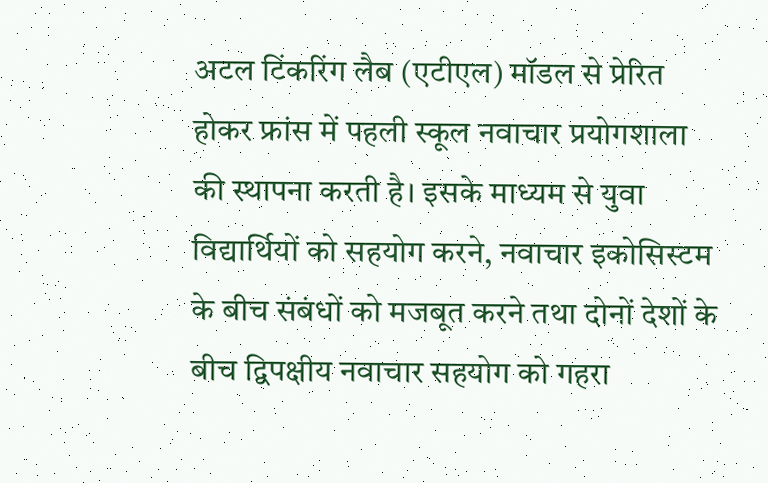अटल टिंकरिंग लैब (एटीएल) मॉडल से प्रेरित होकर फ्रांस में पहली स्कूल नवाचार प्रयोगशाला की स्थापना करती है। इसके माध्यम से युवा विद्यार्थियों को सहयोग करने, नवाचार इकोसिस्टम के बीच संबंधों को मजबूत करने तथा दोनों देशों के बीच द्विपक्षीय नवाचार सहयोग को गहरा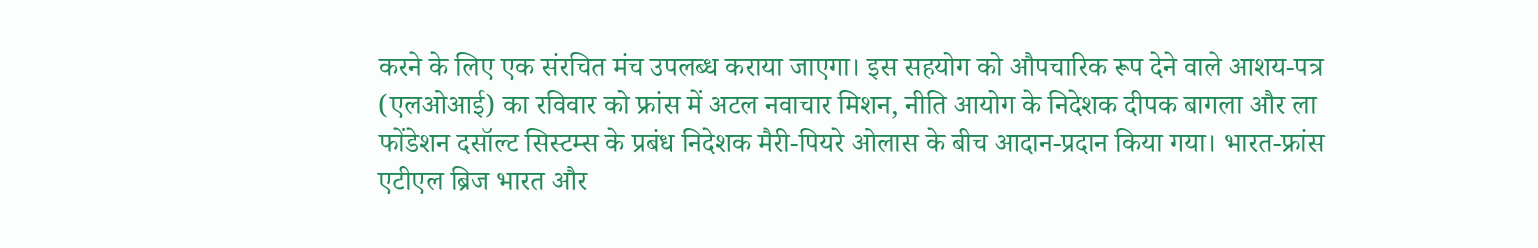करने के लिए एक संरचित मंच उपलब्ध कराया जाएगा। इस सहयोग को औपचारिक रूप देने वाले आशय-पत्र (एलओआई) का रविवार को फ्रांस में अटल नवाचार मिशन, नीति आयोग के निदेशक दीपक बागला और ला फोंडेशन दसॉल्ट सिस्टम्स के प्रबंध निदेशक मैरी-पियरे ओलास के बीच आदान-प्रदान किया गया। भारत-फ्रांस एटीएल ब्रिज भारत और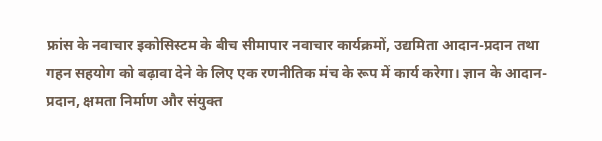फ्रांस के नवाचार इकोसिस्टम के बीच सीमापार नवाचार कार्यक्रमों, उद्यमिता आदान-प्रदान तथा गहन सहयोग को बढ़ावा देने के लिए एक रणनीतिक मंच के रूप में कार्य करेगा। ज्ञान के आदान-प्रदान, क्षमता निर्माण और संयुक्त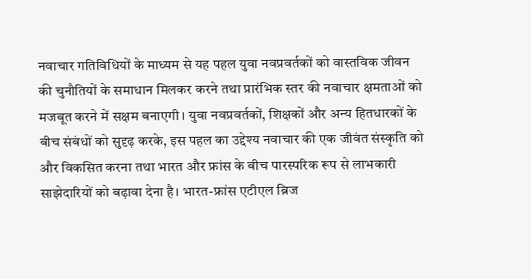नवाचार गतिविधियों के माध्यम से यह पहल युवा नवप्रवर्तकों को वास्तविक जीवन की चुनौतियों के समाधान मिलकर करने तथा प्रारंभिक स्तर की नवाचार क्षमताओं को मजबूत करने में सक्षम बनाएगी। युवा नवप्रवर्तकों, शिक्षकों और अन्य हितधारकों के बीच संबंधों को सुदृढ़ करके, इस पहल का उद्देश्य नवाचार की एक जीवंत संस्कृति को और विकसित करना तथा भारत और फ्रांस के बीच पारस्परिक रूप से लाभकारी साझेदारियों को बढ़ावा देना है। भारत-फ्रांस एटीएल ब्रिज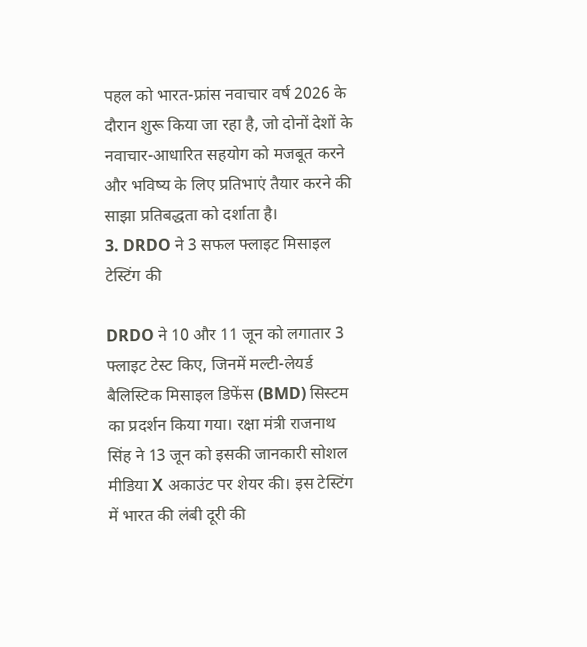पहल को भारत-फ्रांस नवाचार वर्ष 2026 के दौरान शुरू किया जा रहा है, जो दोनों देशों के नवाचार-आधारित सहयोग को मजबूत करने और भविष्य के लिए प्रतिभाएं तैयार करने की साझा प्रतिबद्धता को दर्शाता है।
3. DRDO ने 3 सफल फ्लाइट मिसाइल टेस्टिंग की

DRDO ने 10 और 11 जून को लगातार 3 फ्लाइट टेस्ट किए, जिनमें मल्टी-लेयर्ड बैलिस्टिक मिसाइल डिफेंस (BMD) सिस्टम का प्रदर्शन किया गया। रक्षा मंत्री राजनाथ सिंह ने 13 जून को इसकी जानकारी सोशल मीडिया X अकाउंट पर शेयर की। इस टेस्टिंग में भारत की लंबी दूरी की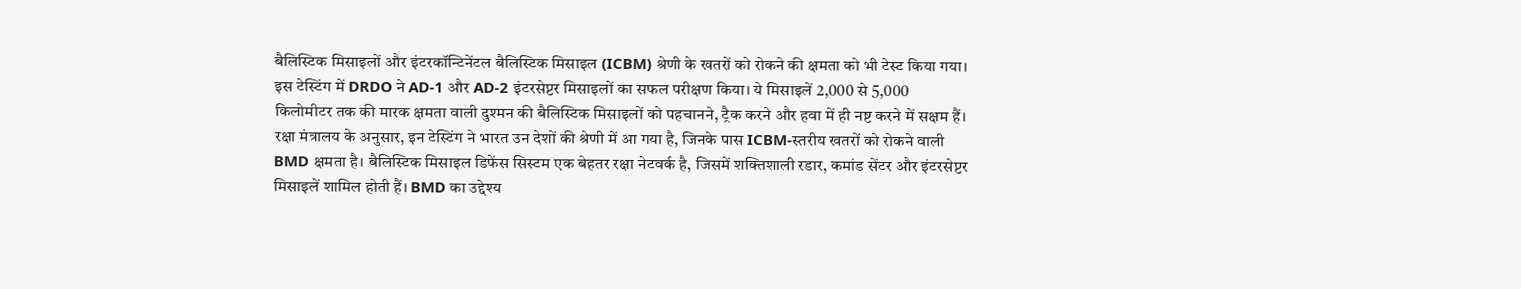बैलिस्टिक मिसाइलों और इंटरकॉन्टिनेंटल बैलिस्टिक मिसाइल (ICBM) श्रेणी के खतरों को रोकने की क्षमता को भी टेस्ट किया गया। इस टेस्टिंग में DRDO ने AD-1 और AD-2 इंटरसेप्टर मिसाइलों का सफल परीक्षण किया। ये मिसाइलें 2,000 से 5,000 किलोमीटर तक की मारक क्षमता वाली दुश्मन की बैलिस्टिक मिसाइलों को पहचानने, ट्रैक करने और हवा में ही नष्ट करने में सक्षम हैं। रक्षा मंत्रालय के अनुसार, इन टेस्टिंग ने भारत उन देशों की श्रेणी में आ गया है, जिनके पास ICBM-स्तरीय खतरों को रोकने वाली BMD क्षमता है। बैलिस्टिक मिसाइल डिफेंस सिस्टम एक बेहतर रक्षा नेटवर्क है, जिसमें शक्तिशाली रडार, कमांड सेंटर और इंटरसेप्टर मिसाइलें शामिल होती हैं। BMD का उद्देश्य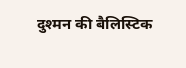दुश्मन की बैलिस्टिक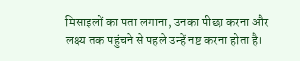मिसाइलों का पता लगाना, उनका पीछा करना और लक्ष्य तक पहुंचने से पहले उन्हें नष्ट करना होता है।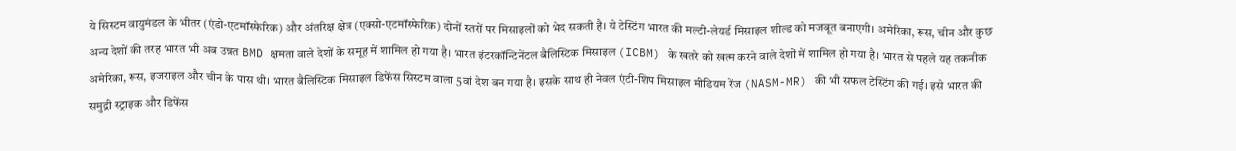ये सिस्टम वायुमंडल के भीतर (एंडो-एटमॉस्फेरिक) और अंतरिक्ष क्षेत्र (एक्सो-एटमॉस्फेरिक) दोनों स्तरों पर मिसाइलों को भेद सकती है। ये टेस्टिंग भारत की मल्टी-लेयर्ड मिसाइल शील्ड को मजबूत बनाएगी। अमेरिका, रूस, चीन और कुछ अन्य देशों की तरह भारत भी अब उन्नत BMD क्षमता वाले देशों के समूह में शामिल हो गया है। भारत इंटरकॉन्टिनेंटल बैलिस्टिक मिसाइल (ICBM) के खतरे को खत्म करने वाले देशों में शामिल हो गया है। भारत से पहले यह तकनीक अमेरिका, रूस, इजराइल और चीन के पास थी। भारत बैलिस्टिक मिसाइल डिफेंस सिस्टम वाला 5वां देश बन गया है। इसके साथ ही नेवल एंटी-शिप मिसाइल मीडियम रेंज (NASM-MR) की भी सफल टेस्टिंग की गई। इसे भारत की समुद्री स्ट्राइक और डिफेंस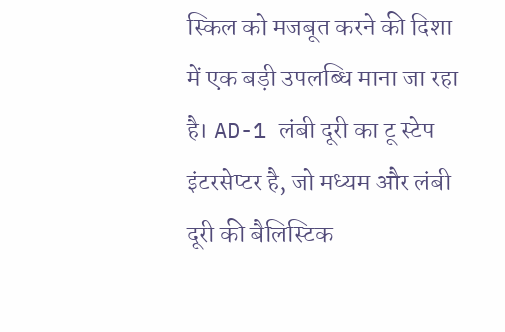स्किल को मजबूत करने की दिशा में एक बड़ी उपलब्धि माना जा रहा है। AD-1 लंबी दूरी का टू स्टेप इंटरसेप्टर है, जो मध्यम और लंबी दूरी की बैलिस्टिक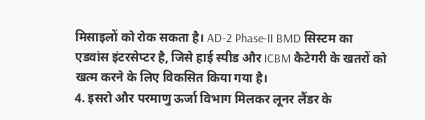मिसाइलों को रोक सकता है। AD-2 Phase-II BMD सिस्टम का एडवांस इंटरसेप्टर है, जिसे हाई स्पीड और ICBM कैटेगरी के खतरों को खत्म करने के लिए विकसित किया गया है।
4. इसरो और परमाणु ऊर्जा विभाग मिलकर लूनर लैंडर के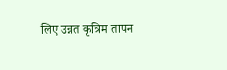लिए उन्नत कृत्रिम तापन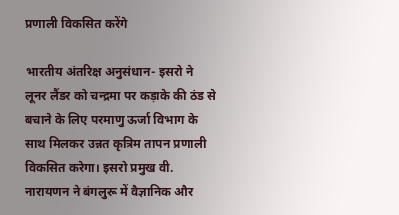प्रणाली विकसित करेंगे

भारतीय अंतरिक्ष अनुसंधान- इसरो ने लूनर लैंडर को चन्द्रमा पर कड़ाके की ठंड से बचाने के लिए परमाणु ऊर्जा विभाग के साथ मिलकर उन्नत कृत्रिम तापन प्रणाली विकसित करेगा। इसरो प्रमुख वी. नारायणन ने बंगलुरू में वैज्ञानिक और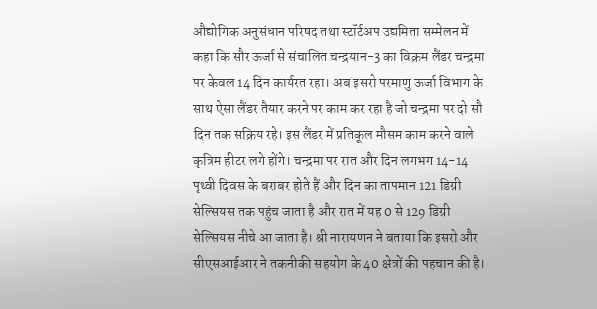औद्योगिक अनुसंधान परिषद तथा स्टॉर्टअप उद्यमिता सम्मेलन में कहा कि सौर ऊर्जा से संचालित चन्द्रयान-3 का विक्रम लैंडर चन्द्रमा पर केवल 14 दिन कार्यरत रहा। अब इसरो परमाणु ऊर्जा विभाग के साथ ऐसा लैंडर तैयार करने पर काम कर रहा है जो चन्द्रमा पर दो सौ दिन तक सक्रिय रहे। इस लैंडर में प्रतिकूल मौसम काम करने वाले कृत्रिम हीटर लगे होंगे। चन्द्रमा पर रात और दिन लगभग 14-14 पृथ्वी दिवस के बराबर होते हैं और दिन का तापमान 121 डिग्री सेल्सियस तक पहुंच जाता है और रात में यह 0 से 129 डिग्री सेल्सियस नीचे आ जाता है। श्री नारायणन ने बताया कि इसरो और सीएसआईआर ने तकनीकी सहयोग के 40 क्षेत्रों की पहचान की है।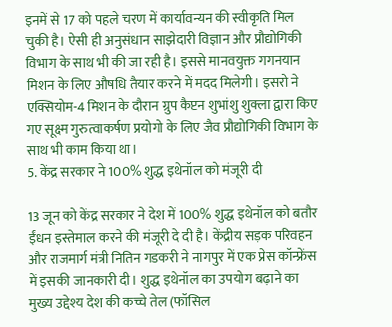इनमें से 17 को पहले चरण में कार्यावन्यन की स्वीकृति मिल चुकी है। ऐसी ही अनुसंधान साझेदारी विज्ञान और प्रौद्योगिकी विभाग के साथ भी की जा रही है। इससे मानवयुक्त गगनयान मिशन के लिए औषधि तैयार करने में मदद मिलेगी। इसरो ने एक्सियोम-4 मिशन के दौरान ग्रुप कैप्टन शुभांशु शुक्ला द्वारा किए गए सूक्ष्म गुरुत्वाकर्षण प्रयोगो के लिए जैव प्रौद्योगिकी विभाग के साथ भी काम किया था।
5. केंद्र सरकार ने 100% शुद्ध इथेनॉल को मंजूरी दी

13 जून को केंद्र सरकार ने देश में 100% शुद्ध इथेनॉल को बतौर ईंधन इस्तेमाल करने की मंजूरी दे दी है। केंद्रीय सड़क परिवहन और राजमार्ग मंत्री नितिन गडकरी ने नागपुर में एक प्रेस कॉन्फ्रेंस में इसकी जानकारी दी। शुद्ध इथेनॉल का उपयोग बढ़ाने का मुख्य उद्देश्य देश की कच्चे तेल (फॉसिल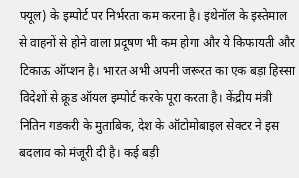फ्यूल) के इम्पोर्ट पर निर्भरता कम करना है। इथेनॉल के इस्तेमाल से वाहनों से होने वाला प्रदूषण भी कम होगा और ये किफायती और टिकाऊ ऑप्शन है। भारत अभी अपनी जरूरत का एक बड़ा हिस्सा विदेशों से क्रूड ऑयल इम्पोर्ट करके पूरा करता है। केंद्रीय मंत्री नितिन गडकरी के मुताबिक, देश के ऑटोमोबाइल सेक्टर ने इस बदलाव को मंजूरी दी है। कई बड़ी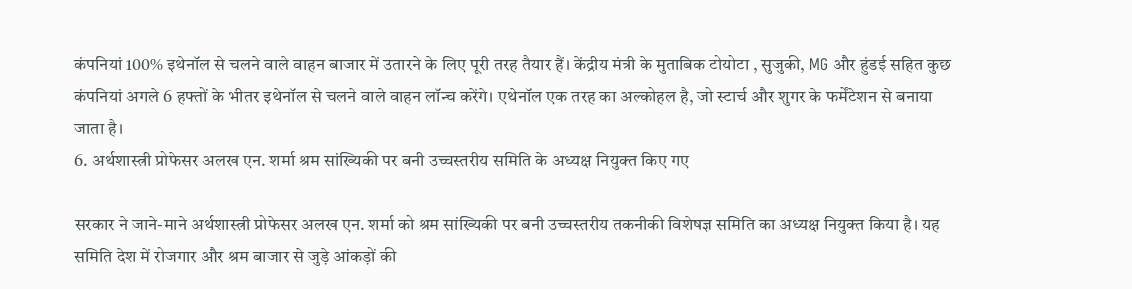कंपनियां 100% इथेनॉल से चलने वाले वाहन बाजार में उतारने के लिए पूरी तरह तैयार हैं। केंद्रीय मंत्री के मुताबिक टोयोटा , सुजुकी, MG और हुंडई सहित कुछ कंपनियां अगले 6 हफ्तों के भीतर इथेनॉल से चलने वाले वाहन लॉन्च करेंगे। एथेनॉल एक तरह का अल्कोहल है, जो स्टार्च और शुगर के फर्मेंटेशन से बनाया जाता है।
6. अर्थशास्त्री प्रोफेसर अलख एन. शर्मा श्रम सांख्यिकी पर बनी उच्चस्तरीय समिति के अध्यक्ष नियुक्त किए गए

सरकार ने जाने-माने अर्थशास्त्री प्रोफेसर अलख एन. शर्मा को श्रम सांख्यिकी पर बनी उच्चस्तरीय तकनीकी विशेषज्ञ समिति का अध्यक्ष नियुक्त किया है। यह समिति देश में रोजगार और श्रम बाजार से जुड़े आंकड़ों की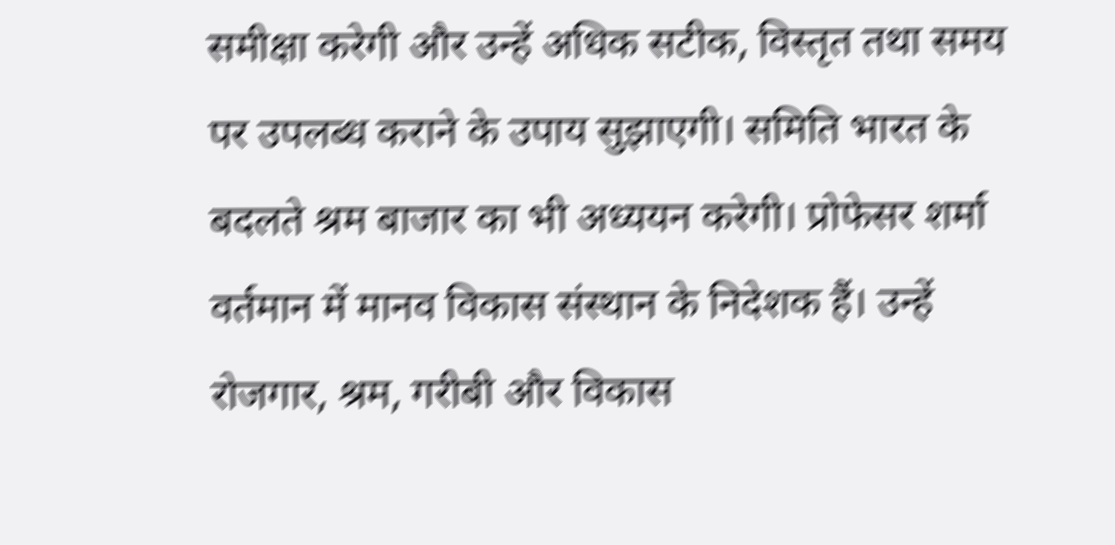समीक्षा करेगी और उन्हें अधिक सटीक, विस्तृत तथा समय पर उपलब्ध कराने के उपाय सुझाएगी। समिति भारत के बदलते श्रम बाजार का भी अध्ययन करेगी। प्रोफेसर शर्मा वर्तमान में मानव विकास संस्थान के निदेशक हैं। उन्हें रोजगार, श्रम, गरीबी और विकास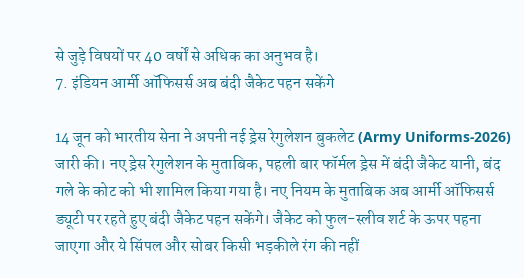से जुड़े विषयों पर 40 वर्षों से अधिक का अनुभव है।
7. इंडियन आर्मी ऑफिसर्स अब बंदी जैकेट पहन सकेंगे

14 जून को भारतीय सेना ने अपनी नई ड्रेस रेगुलेशन बुकलेट (Army Uniforms-2026) जारी की। नए ड्रेस रेगुलेशन के मुताबिक, पहली बार फॉर्मल ड्रेस में बंदी जैकेट यानी, बंद गले के कोट को भी शामिल किया गया है। नए नियम के मुताबिक अब आर्मी ऑफिसर्स ड्यूटी पर रहते हुए बंदी जैकेट पहन सकेंगे। जैकेट को फुल-स्लीव शर्ट के ऊपर पहना जाएगा और ये सिंपल और सोबर किसी भड़कीले रंग की नहीं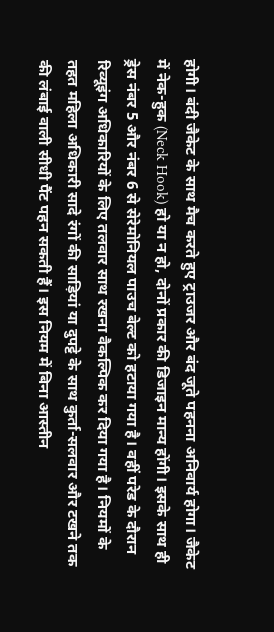होगी। बंदी जैकेट के साथ मैच करते हुए ट्राउजर और बंद जूते पहनना अनिवार्य होगा। जैकेट में नेक-हुक (Neck Hook) हो या न हो, दोनों प्रकार की डिजाइन मान्य होंगी। इसके साथ ही ड्रेस नंबर 5 और नंबर 6 से सेरेमोनियल पाउच बेल्ट को हटाया गया है। वहीं परेड के दौरान रिव्यूइंग अधिकारियों के लिए तलवार साथ रखना वैकल्पिक कर दिया गया है। नियमों के तहत महिला अधिकारी सादे रंगों की साड़ियां या दुपट्टे के साथ कुर्ता-सलवार और टखने तक की लंबाई वाली सीधी पैंट पहन सकती हैं। इस नियम में बिना आस्तीन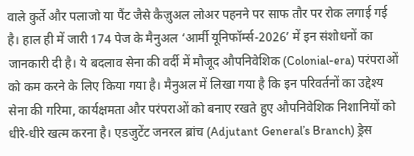वाले कुर्ते और पलाजो या पैंट जैसे कैज़ुअल लोअर पहनने पर साफ तौर पर रोक लगाई गई है। हाल ही में जारी 174 पेज के मैनुअल ‘आर्मी यूनिफॉर्म्स-2026’ में इन संशोधनों का जानकारी दी है। ये बदलाव सेना की वर्दी में मौजूद औपनिवेशिक (Colonial-era) परंपराओं को कम करने के लिए किया गया है। मैनुअल में लिखा गया है कि इन परिवर्तनों का उद्देश्य सेना की गरिमा, कार्यक्षमता और परंपराओं को बनाए रखते हुए औपनिवेशिक निशानियों को धीरे-धीरे खत्म करना है। एडजुटेंट जनरल ब्रांच (Adjutant General’s Branch) ड्रेस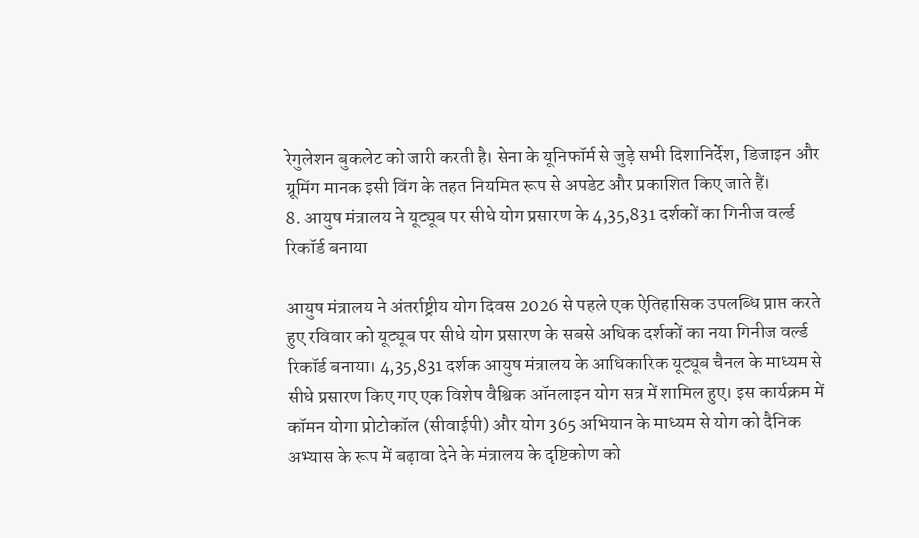रेगुलेशन बुकलेट को जारी करती है। सेना के यूनिफॉर्म से जुड़े सभी दिशानिर्देश, डिजाइन और ग्रूमिंग मानक इसी विंग के तहत नियमित रूप से अपडेट और प्रकाशित किए जाते हैं।
8. आयुष मंत्रालय ने यूट्यूब पर सीधे योग प्रसारण के 4,35,831 दर्शकों का गिनीज वर्ल्ड रिकॉर्ड बनाया

आयुष मंत्रालय ने अंतर्राष्ट्रीय योग दिवस 2026 से पहले एक ऐतिहासिक उपलब्धि प्राप्त करते हुए रविवार को यूट्यूब पर सीधे योग प्रसारण के सबसे अधिक दर्शकों का नया गिनीज वर्ल्ड रिकॉर्ड बनाया। 4,35,831 दर्शक आयुष मंत्रालय के आधिकारिक यूट्यूब चैनल के माध्यम से सीधे प्रसारण किए गए एक विशेष वैश्विक ऑनलाइन योग सत्र में शामिल हुए। इस कार्यक्रम में कॉमन योगा प्रोटोकॉल (सीवाईपी) और योग 365 अभियान के माध्यम से योग को दैनिक अभ्यास के रूप में बढ़ावा देने के मंत्रालय के दृष्टिकोण को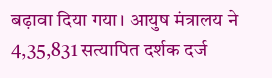बढ़ावा दिया गया। आयुष मंत्रालय ने 4,35,831 सत्यापित दर्शक दर्ज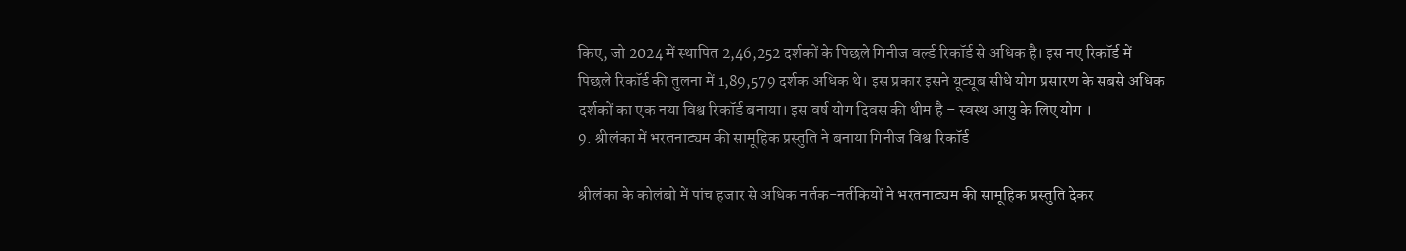किए, जो 2024 में स्थापित 2,46,252 दर्शकों के पिछले गिनीज वर्ल्ड रिकॉर्ड से अधिक है। इस नए रिकॉर्ड में पिछले रिकॉर्ड की तुलना में 1,89,579 दर्शक अधिक थे। इस प्रकार इसने यूट्यूब सीधे योग प्रसारण के सबसे अधिक दर्शकों का एक नया विश्व रिकॉर्ड बनाया। इस वर्ष योग दिवस की थीम है – स्वस्थ आयु के लिए योग ।
9. श्रीलंका में भरतनाट्यम की सामूहिक प्रस्तुति ने बनाया गिनीज विश्व रिकॉर्ड

श्रीलंका के कोलंबो में पांच हजार से अधिक नर्तक-नर्तकियों ने भरतनाट्यम की सामूहिक प्रस्तुति देकर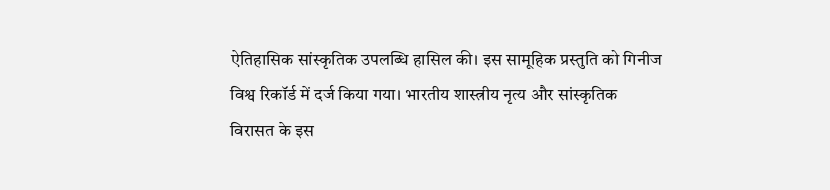ऐतिहासिक सांस्कृतिक उपलब्धि हासिल की। इस सामूहिक प्रस्तुति को गिनीज विश्व रिकॉर्ड में दर्ज किया गया। भारतीय शास्त्रीय नृत्य और सांस्कृतिक विरासत के इस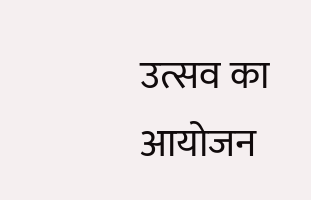उत्सव का आयोजन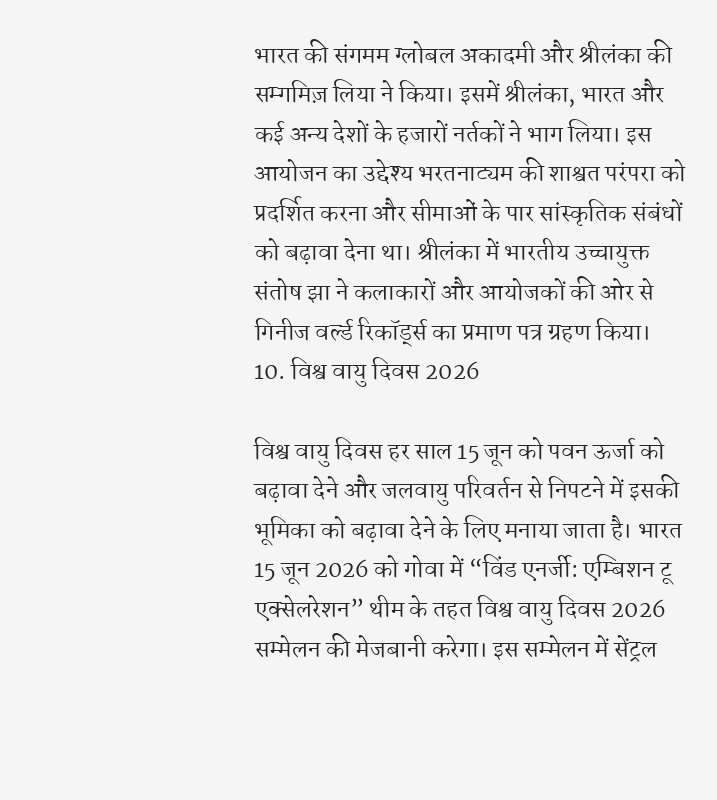भारत की संगमम ग्लोबल अकादमी और श्रीलंका की सम्गमिज़ लिया ने किया। इसमें श्रीलंका, भारत और कई अन्य देशों के हजारों नर्तकों ने भाग लिया। इस आयोजन का उद्देश्य भरतनाट्यम की शाश्वत परंपरा को प्रदर्शित करना और सीमाओं के पार सांस्कृतिक संबंधों को बढ़ावा देना था। श्रीलंका में भारतीय उच्चायुक्त संतोष झा ने कलाकारों और आयोजकों की ओर से गिनीज वर्ल्ड रिकॉर्ड्स का प्रमाण पत्र ग्रहण किया।
10. विश्व वायु दिवस 2026

विश्व वायु दिवस हर साल 15 जून को पवन ऊर्जा को बढ़ावा देने और जलवायु परिवर्तन से निपटने में इसकी भूमिका को बढ़ावा देने के लिए मनाया जाता है। भारत 15 जून 2026 को गोवा में “विंड एनर्जी: एम्बिशन टू एक्सेलरेशन” थीम के तहत विश्व वायु दिवस 2026 सम्मेलन की मेजबानी करेगा। इस सम्मेलन में सेंट्रल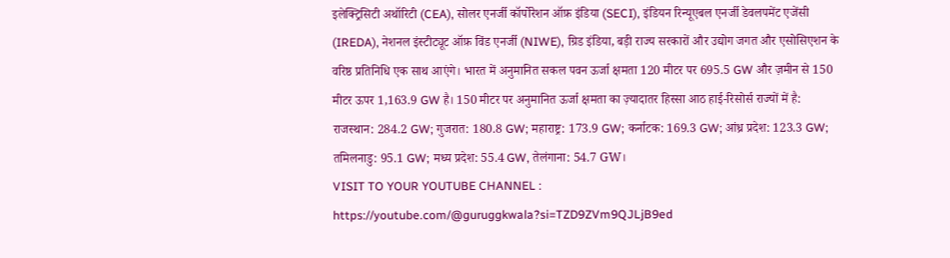इलेक्ट्रिसिटी अथॉरिटी (CEA), सोलर एनर्जी कॉर्पोरेशन ऑफ़ इंडिया (SECI), इंडियन रिन्यूएबल एनर्जी डेवलपमेंट एजेंसी (IREDA), नेशनल इंस्टीट्यूट ऑफ़ विंड एनर्जी (NIWE), ग्रिड इंडिया, बड़ी राज्य सरकारों और उद्योग जगत और एसोसिएशन के वरिष्ठ प्रतिनिधि एक साथ आएंगे। भारत में अनुमानित सकल पवन ऊर्जा क्षमता 120 मीटर पर 695.5 GW और ज़मीन से 150 मीटर ऊपर 1,163.9 GW है। 150 मीटर पर अनुमानित ऊर्जा क्षमता का ज़्यादातर हिस्सा आठ हाई-रिसोर्स राज्यों में है: राजस्थान: 284.2 GW; गुजरात: 180.8 GW; महाराष्ट्र: 173.9 GW; कर्नाटक: 169.3 GW; आंध्र प्रदेश: 123.3 GW; तमिलनाडु: 95.1 GW; मध्य प्रदेश: 55.4 GW, तेलंगाना: 54.7 GW।
VISIT TO YOUR YOUTUBE CHANNEL : https://youtube.com/@guruggkwala?si=TZD9ZVm9QJLjB9ed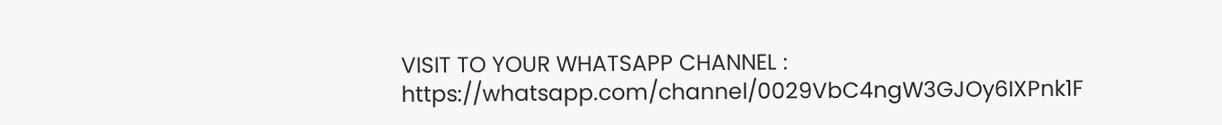VISIT TO YOUR WHATSAPP CHANNEL : https://whatsapp.com/channel/0029VbC4ngW3GJOy6IXPnk1F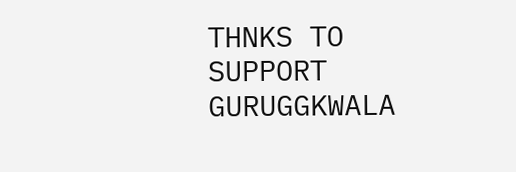THNKS TO SUPPORT GURUGGKWALA